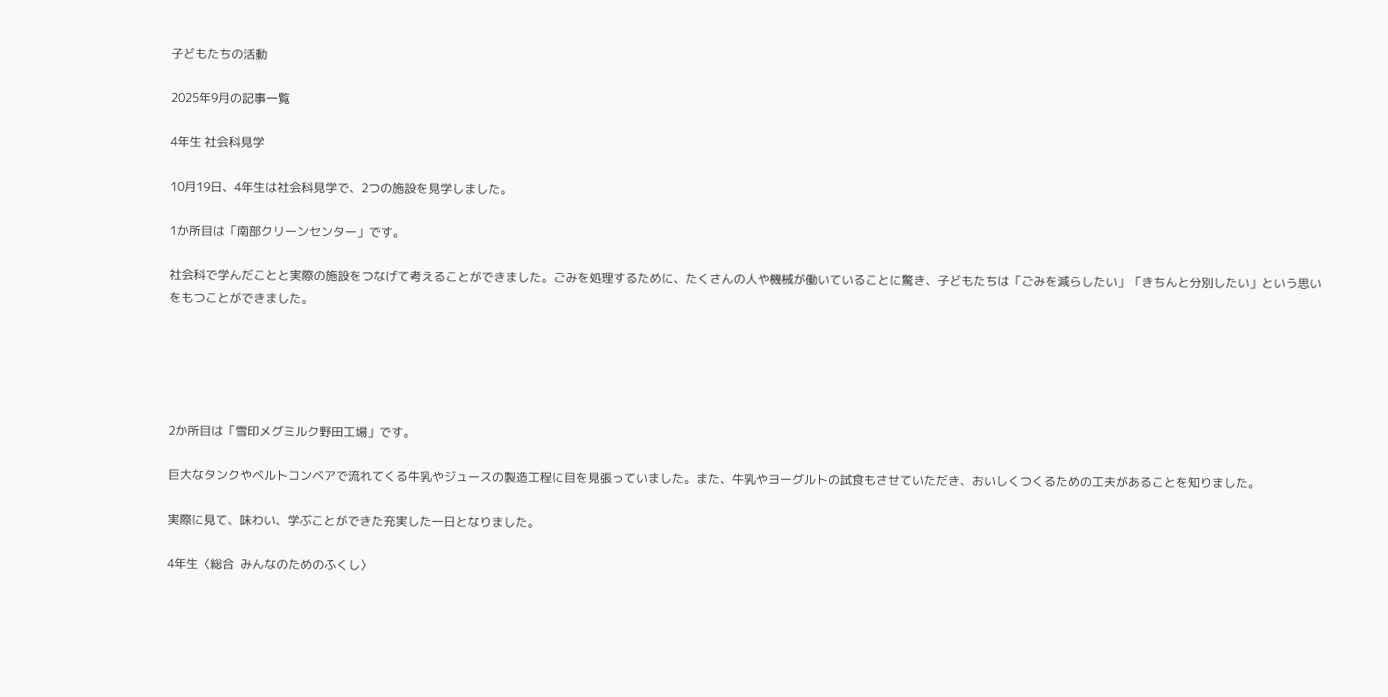子どもたちの活動

2025年9月の記事一覧

4年生 社会科見学

10月19日、4年生は社会科見学で、2つの施設を見学しました。

1か所目は「南部クリーンセンター」です。

社会科で学んだことと実際の施設をつなげて考えることができました。ごみを処理するために、たくさんの人や機械が働いていることに驚き、子どもたちは「ごみを減らしたい」「きちんと分別したい」という思いをもつことができました。





2か所目は「雪印メグミルク野田工場」です。

巨大なタンクやベルトコンベアで流れてくる牛乳やジュースの製造工程に目を見張っていました。また、牛乳やヨーグルトの試食もさせていただき、おいしくつくるための工夫があることを知りました。

実際に見て、味わい、学ぶことができた充実した一日となりました。

4年生〈総合  みんなのためのふくし〉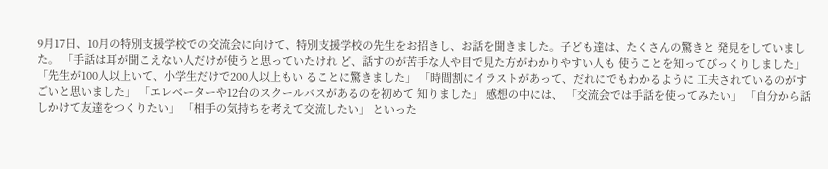9月17日、10月の特別支援学校での交流会に向けて、特別支援学校の先生をお招きし、お話を聞きました。子ども達は、たくさんの驚きと 発見をしていました。 「手話は耳が聞こえない人だけが使うと思っていたけれ ど、話すのが苦手な人や目で見た方がわかりやすい人も 使うことを知ってびっくりしました」 「先生が100人以上いて、小学生だけで200人以上もい ることに驚きました」 「時間割にイラストがあって、だれにでもわかるように 工夫されているのがすごいと思いました」 「エレベーターや12台のスクールバスがあるのを初めて 知りました」 感想の中には、 「交流会では手話を使ってみたい」 「自分から話しかけて友達をつくりたい」 「相手の気持ちを考えて交流したい」 といった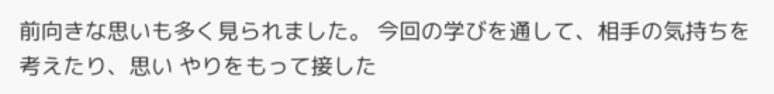前向きな思いも多く見られました。 今回の学びを通して、相手の気持ちを考えたり、思い やりをもって接した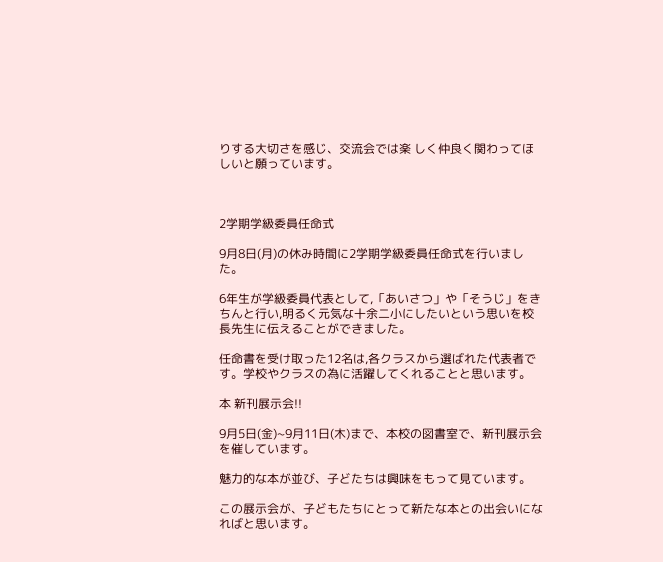りする大切さを感じ、交流会では楽 しく仲良く関わってほしいと願っています。



2学期学級委員任命式

9月8日(月)の休み時間に2学期学級委員任命式を行いました。

6年生が学級委員代表として,「あいさつ」や「そうじ」をきちんと行い,明るく元気な十余二小にしたいという思いを校長先生に伝えることができました。

任命書を受け取った12名は,各クラスから選ばれた代表者です。学校やクラスの為に活躍してくれることと思います。

本 新刊展示会!!

9月5日(金)~9月11日(木)まで、本校の図書室で、新刊展示会を催しています。

魅力的な本が並び、子どたちは興味をもって見ています。

この展示会が、子どもたちにとって新たな本との出会いになればと思います。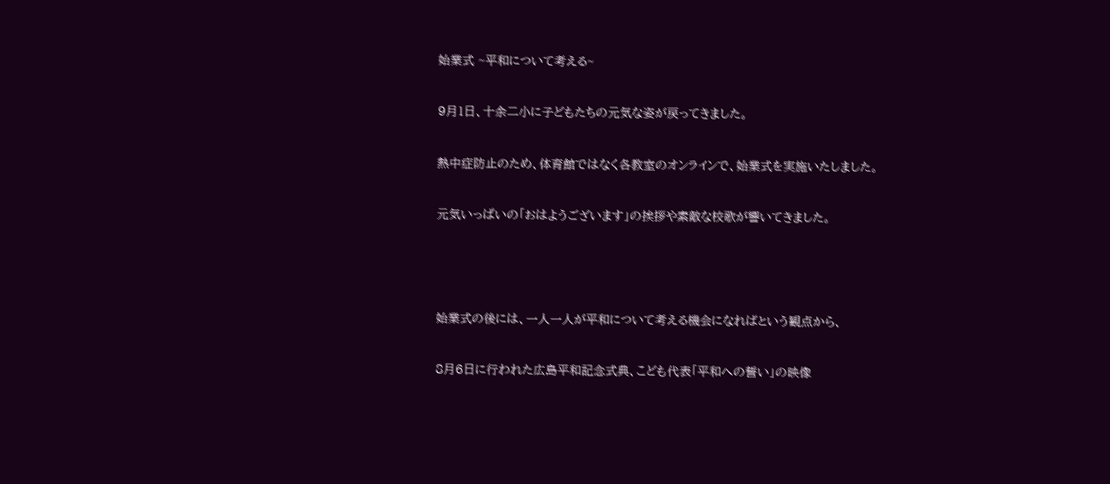始業式 ~平和について考える~

9月1日、十余二小に子どもたちの元気な姿が戻ってきました。

熱中症防止のため、体育館ではなく各教室のオンラインで、始業式を実施いたしました。

元気いっぱいの「おはようございます」の挨拶や素敵な校歌が響いてきました。



始業式の後には、一人一人が平和について考える機会になればという観点から、

8月6日に行われた広島平和記念式典、こども代表「平和への誓い」の映像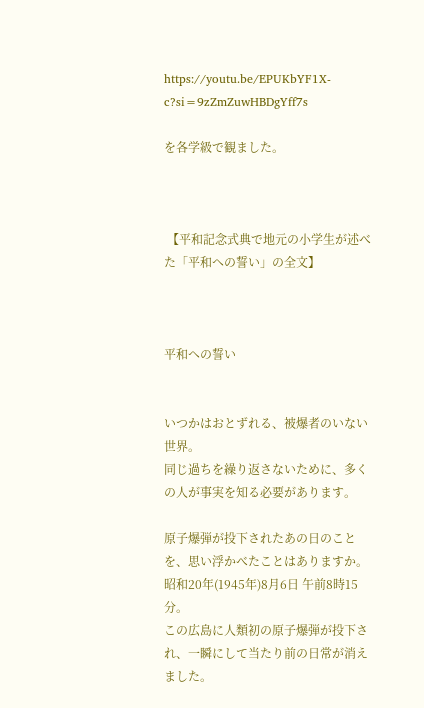https://youtu.be/EPUKbYF1X-c?si=9zZmZuwHBDgYff7s

を各学級で観ました。



 【平和記念式典で地元の小学生が述べた「平和への誓い」の全文】



平和への誓い


いつかはおとずれる、被爆者のいない世界。
同じ過ちを繰り返さないために、多くの人が事実を知る必要があります。

原子爆弾が投下されたあの日のことを、思い浮かべたことはありますか。
昭和20年(1945年)8月6日 午前8時15分。
この広島に人類初の原子爆弾が投下され、一瞬にして当たり前の日常が消えました。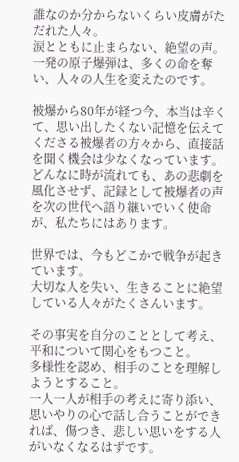誰なのか分からないくらい皮膚がただれた人々。
涙とともに止まらない、絶望の声。
一発の原子爆弾は、多くの命を奪い、人々の人生を変えたのです。

被爆から80年が経つ今、本当は辛くて、思い出したくない記憶を伝えてくださる被爆者の方々から、直接話を聞く機会は少なくなっています。
どんなに時が流れても、あの悲劇を風化させず、記録として被爆者の声を次の世代へ語り継いでいく使命が、私たちにはあります。

世界では、今もどこかで戦争が起きています。
大切な人を失い、生きることに絶望している人々がたくさんいます。

その事実を自分のこととして考え、平和について関心をもつこと。
多様性を認め、相手のことを理解しようとすること。
一人一人が相手の考えに寄り添い、思いやりの心で話し合うことができれば、傷つき、悲しい思いをする人がいなくなるはずです。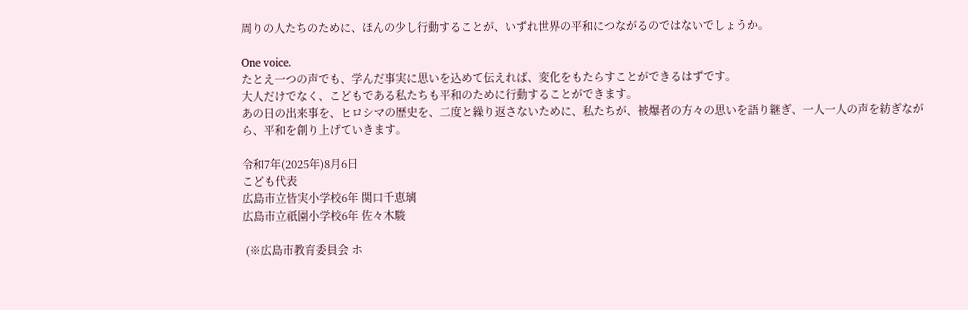周りの人たちのために、ほんの少し行動することが、いずれ世界の平和につながるのではないでしょうか。

One voice.
たとえ一つの声でも、学んだ事実に思いを込めて伝えれば、変化をもたらすことができるはずです。
大人だけでなく、こどもである私たちも平和のために行動することができます。
あの日の出来事を、ヒロシマの歴史を、二度と繰り返さないために、私たちが、被爆者の方々の思いを語り継ぎ、一人一人の声を紡ぎながら、平和を創り上げていきます。

令和7年(2025年)8月6日
こども代表
広島市立皆実小学校6年 関口千恵璃
広島市立祇園小学校6年 佐々木駿

 (※広島市教育委員会 ホ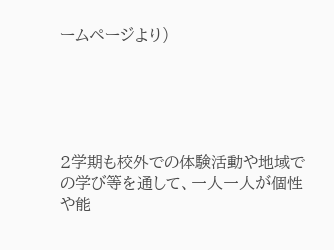ームページより)





2学期も校外での体験活動や地域での学び等を通して、一人一人が個性や能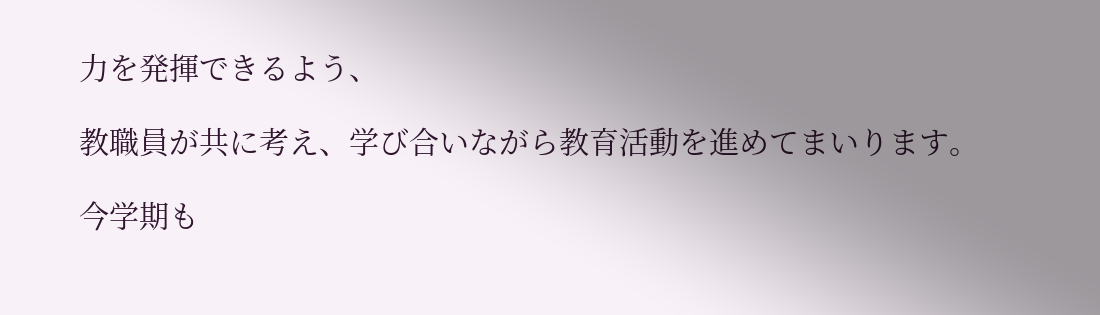力を発揮できるよう、

教職員が共に考え、学び合いながら教育活動を進めてまいります。

今学期も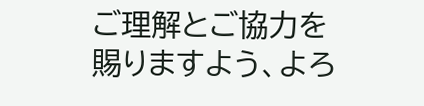ご理解とご協力を賜りますよう、よろ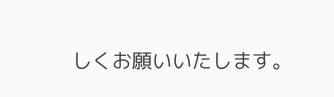しくお願いいたします。